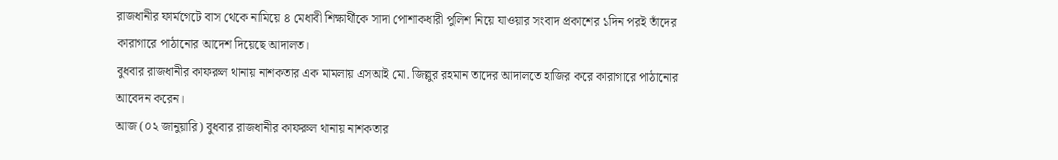রাজধানীর ফার্মগেটে বাস থেকে নামিয়ে ৪ মেধাবী শিক্ষার্থীকে সাদা পোশাকধারী পুলিশ নিয়ে যাওয়ার সংবাদ প্রকাশের ১দিন পরই তাঁদের কারাগারে পাঠানোর আদেশ দিয়েছে আদালত।
বুধবার রাজধানীর কাফরুল থানায় নাশকতার এক মামলায় এসআই মো. জিল্লুর রহমান তাদের আদালতে হাজির করে কারাগারে পাঠানোর আবেদন করেন।
আজ (০২ জানুয়ারি) বুধবার রাজধানীর কাফরুল থানায় নাশকতার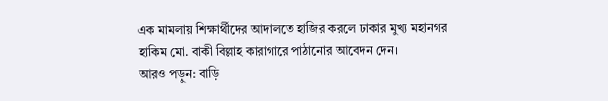এক মামলায় শিক্ষার্থীদের আদালতে হাজির করলে ঢাকার মুখ্য মহানগর হাকিম মো. বাকী বিল্লাহ কারাগারে পাঠানোর আবেদন দেন।
আরও পড়ুন: বাড়ি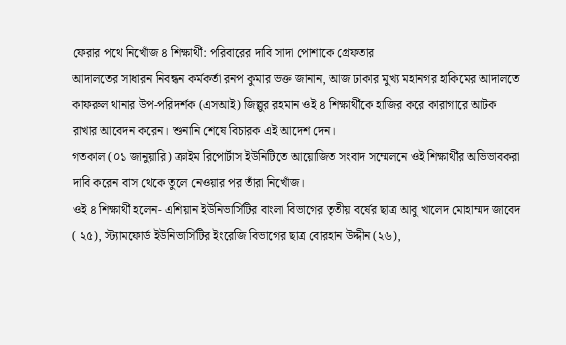ফেরার পথে নিখোঁজ ৪ শিক্ষার্থী: পরিবারের দাবি সাদা পোশাকে গ্রেফতার
আদালতের সাধারন নিবন্ধন কর্মকর্তা রনপ কুমার ভক্ত জানান, আজ ঢাকার মুখ্য মহানগর হাকিমের আদালতে কাফরুল থানার উপ-পরিদর্শক (এসআই) জিল্লুর রহমান ওই ৪ শিক্ষার্থীকে হাজির করে কারাগারে আটক রাখার আবেদন করেন। শুনানি শেষে বিচারক এই আদেশ দেন।
গতকাল (০১ জানুয়ারি) ক্রাইম রিপোর্টাস ইউনিটিতে আয়োজিত সংবাদ সম্মেলনে ওই শিক্ষার্থীর অভিভাবকরা দাবি করেন বাস থেকে তুলে নেওয়ার পর তাঁরা নিখোঁজ।
ওই ৪ শিক্ষার্থী হলেন- এশিয়ান ইউনিভার্সিটির বাংলা বিভাগের তৃতীয় বর্ষের ছাত্র আবু খালেদ মোহাম্মদ জাবেদ ( ২৫), স্ট্যামফোর্ড ইউনিভার্সিটির ইংরেজি বিভাগের ছাত্র বোরহান উদ্দীন (২৬),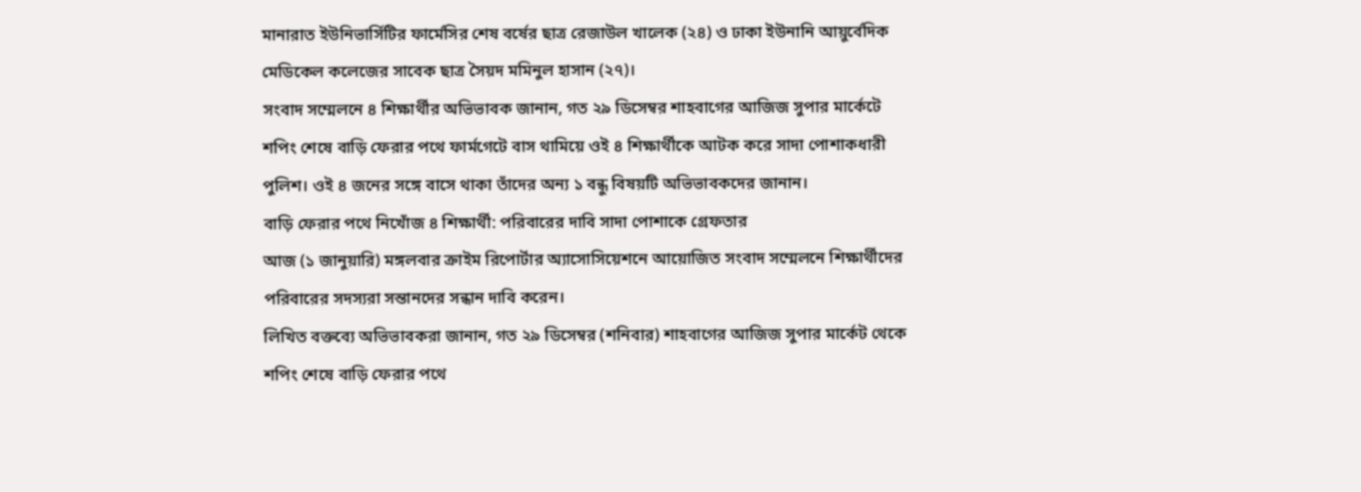মানারাত ইউনিভার্সিটির ফার্মেসির শেষ বর্ষের ছাত্র রেজাউল খালেক (২৪) ও ঢাকা ইউনানি আয়ুর্বেদিক মেডিকেল কলেজের সাবেক ছাত্র সৈয়দ মমিনুল হাসান (২৭)।
সংবাদ সম্মেলনে ৪ শিক্ষার্থীর অভিভাবক জানান, গত ২৯ ডিসেম্বর শাহবাগের আজিজ সুপার মার্কেটে শপিং শেষে বাড়ি ফেরার পথে ফার্মগেটে বাস থামিয়ে ওই ৪ শিক্ষার্থীকে আটক করে সাদা পোশাকধারী পুলিশ। ওই ৪ জনের সঙ্গে বাসে থাকা তাঁদের অন্য ১ বন্ধু বিষয়টি অভিভাবকদের জানান।
বাড়ি ফেরার পথে নিখোঁজ ৪ শিক্ষার্থী: পরিবারের দাবি সাদা পোশাকে গ্রেফতার
আজ (১ জানুয়ারি) মঙ্গলবার ক্রাইম রিপোর্টার অ্যাসোসিয়েশনে আয়োজিত সংবাদ সম্মেলনে শিক্ষার্থীদের পরিবারের সদস্যরা সন্তানদের সন্ধান দাবি করেন।
লিখিত বক্তব্যে অভিভাবকরা জানান, গত ২৯ ডিসেম্বর (শনিবার) শাহবাগের আজিজ সুপার মার্কেট থেকে শপিং শেষে বাড়ি ফেরার পথে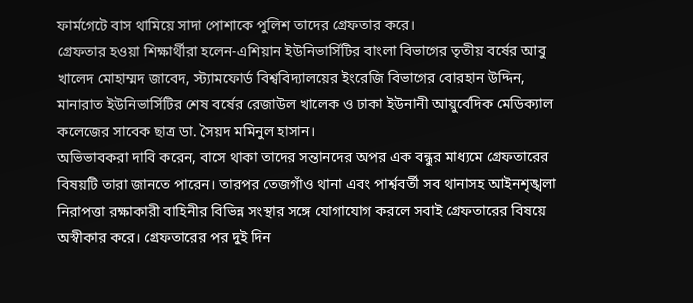ফার্মগেটে বাস থামিয়ে সাদা পোশাকে পুলিশ তাদের গ্রেফতার করে।
গ্রেফতার হওয়া শিক্ষার্থীরা হলেন-এশিয়ান ইউনিভার্সিটির বাংলা বিভাগের তৃতীয় বর্ষের আবু খালেদ মোহাম্মদ জাবেদ, স্ট্যামফোর্ড বিশ্ববিদ্যালয়ের ইংরেজি বিভাগের বোরহান উদ্দিন, মানারাত ইউনিভার্সিটির শেষ বর্ষের রেজাউল খালেক ও ঢাকা ইউনানী আয়ুর্বেদিক মেডিক্যাল কলেজের সাবেক ছাত্র ডা. সৈয়দ মমিনুল হাসান।
অভিভাবকরা দাবি করেন, বাসে থাকা তাদের সন্তানদের অপর এক বন্ধুর মাধ্যমে গ্রেফতারের বিষয়টি তারা জানতে পারেন। তারপর তেজগাঁও থানা এবং পার্শ্ববর্তী সব থানাসহ আইনশৃঙ্খলা নিরাপত্তা রক্ষাকারী বাহিনীর বিভিন্ন সংস্থার সঙ্গে যোগাযোগ করলে সবাই গ্রেফতারের বিষয়ে অস্বীকার করে। গ্রেফতারের পর দুই দিন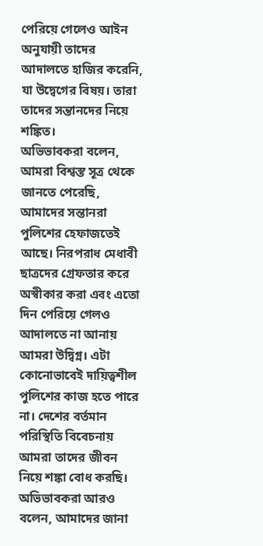পেরিয়ে গেলেও আইন অনুযায়ী তাদের আদালতে হাজির করেনি, যা উদ্বেগের বিষয়। তারা তাদের সন্তানদের নিয়ে শঙ্কিত।
অভিভাবকরা বলেন, আমরা বিশ্বস্ত সূত্র থেকে জানতে পেরেছি, আমাদের সন্তানরা পুলিশের হেফাজতেই আছে। নিরপরাধ মেধাবী ছাত্রদের গ্রেফতার করে অস্বীকার করা এবং এতো দিন পেরিয়ে গেলও আদালতে না আনায় আমরা উদ্বিগ্ন। এটা কোনোভাবেই দায়িত্বশীল পুলিশের কাজ হতে পারে না। দেশের বর্তমান পরিস্থিতি বিবেচনায় আমরা তাদের জীবন নিয়ে শঙ্কা বোধ করছি।
অভিভাবকরা আরও বলেন, আমাদের জানা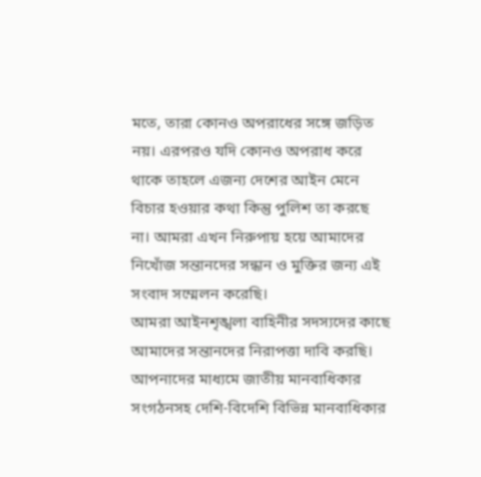মতে, তারা কোনও অপরাধের সঙ্গে জড়িত নয়। এরপরও যদি কোনও অপরাধ করে থাকে তাহলে এজন্য দেশের আইন মেনে বিচার হওয়ার কথা কিন্তু পুলিশ তা করছে না। আমরা এখন নিরুপায় হয়ে আমাদের নিখোঁজ সন্তানদের সন্ধান ও মুক্তির জন্য এই সংবাদ সম্মেলন করেছি।
আমরা আইনশৃঙ্খলা বাহিনীর সদস্যদের কাছে আমাদের সন্তানদের নিরাপত্তা দাবি করছি। আপনাদের মাধ্যমে জাতীয় মানবাধিকার সংগঠনসহ দেশি-বিদেশি বিভিন্ন মানবাধিকার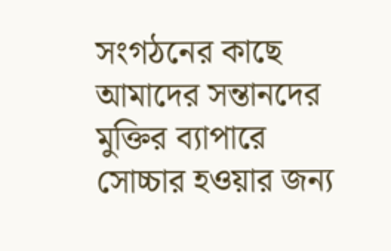সংগঠনের কাছে আমাদের সন্তানদের মুক্তির ব্যাপারে সোচ্চার হওয়ার জন্য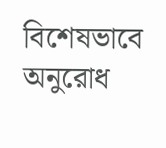বিশেষভাবে অনুরোধ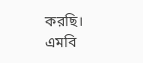করছি।
এমবি